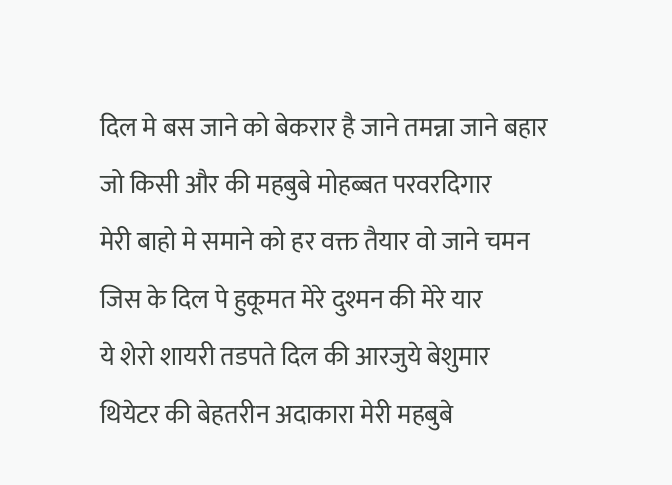दिल मे बस जाने को बेकरार है जाने तमन्ना जाने बहार
जो किसी और की महबुबे मोहब्बत परवरदिगार
मेरी बाहो मे समाने को हर वक्त तैयार वो जाने चमन
जिस के दिल पे हुकूमत मेरे दुश्मन की मेरे यार
ये शेरो शायरी तडपते दिल की आरजुये बेशुमार
थियेटर की बेहतरीन अदाकारा मेरी महबुबे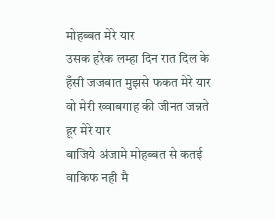मोहब्बत मेरे यार
उसक हरेक लम्हा दिन रात दिल के हँसी जजबात मुझसे फकत मेरे यार
वो मेरी ख्वाबगाह की जीनत जन्नते हूर मेरे यार
बाजिये अंजामे मोहब्बत से कतई वाकिफ नही मै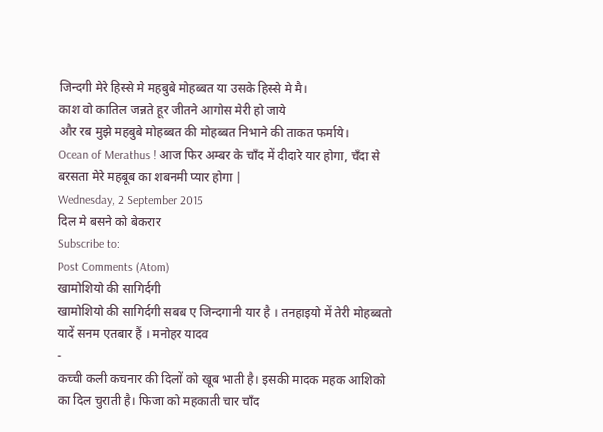जिन्दगी मेरे हिस्से मे महबुबे मोहब्बत या उसके हिस्से मे मै।
काश वो कातिल जन्नते हूर जीतने आगोस मेरी हो जाये
और रब मुझे महबुबे मोहब्बत की मोहब्बत निभाने की ताकत फर्माये।
Ocean of Merathus ! आज फिर अम्बर के चाँद में दीदारे यार होगा, चँदा से बरसता मेरे महबूब का शबनमी प्यार होगा |
Wednesday, 2 September 2015
दिल मे बसने को बेकरार
Subscribe to:
Post Comments (Atom)
खामोशियो की सागिर्दगी
खामोशियो की सागिर्दगी सबब ए जिन्दगानी यार है । तनहाइयो में तेरी मोहब्बतो यादें सनम एतबार हैं । मनोहर यादव
-
कच्ची कली कचनार की दिलों को खूब भाती है। इसकी मादक महक आशिको का दिल चुराती है। फिजा को महकाती चार चाँद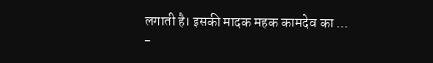लगाती है। इसकी मादक महक कामदेव का ...
-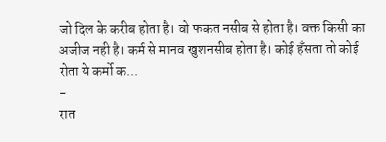जो दिल के करीब होता है। वो फकत नसीब से होता है। वक्त किसी का अजीज नही है। कर्म से मानव खुशनसीब होता है। कोई हँसता तो कोई रोता ये कर्मो क...
-
रात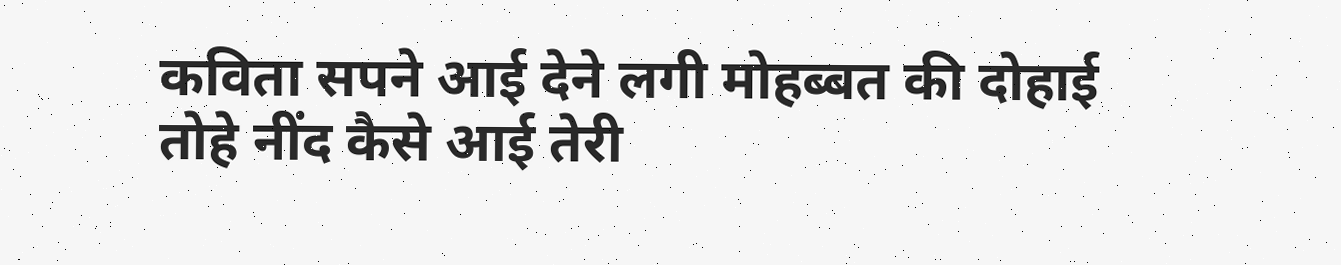कविता सपने आई देने लगी मोहब्बत की दोहाई तोहे नींद कैसे आई तेरी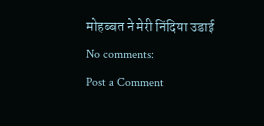मोहब्बत ने मेरी निंदिया उडाई
No comments:
Post a Comment